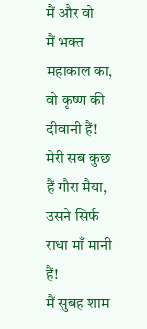मैं और वो
मैं भक्त महाकाल का,
वो कृष्ण की दीवानी हैं!
मेरी सब कुछ हैं गौरा मैया,
उसने सिर्फ राधा माँ मानी हैं!
मैं सुबह शाम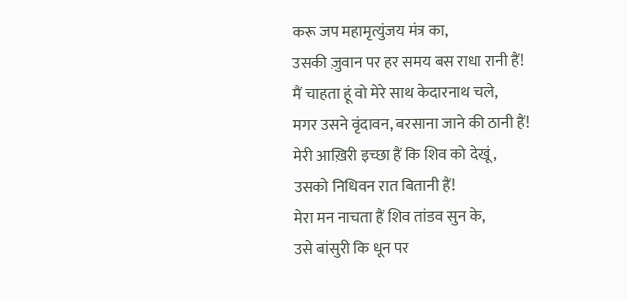करू जप महामृत्युंजय मंत्र का,
उसकी ज़ुवान पर हर समय बस राधा रानी हैं!
मैं चाहता हूं वो मेरे साथ केदारनाथ चले,
मगर उसने वृंदावन, बरसाना जाने की ठानी हैं!
मेरी आख़िरी इच्छा हैं कि शिव को देखूं,
उसको निधिवन रात बितानी हैं!
मेरा मन नाचता हैं शिव तांडव सुन के,
उसे बांसुरी कि धून पर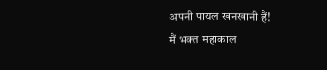अपनी पायल खनखानी हैं!
मैं भक्त महाकाल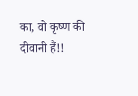का, वो कृष्ण की दीवानी हैं!!